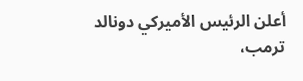أعلن الرئيس الأميركي دونالد ترمب،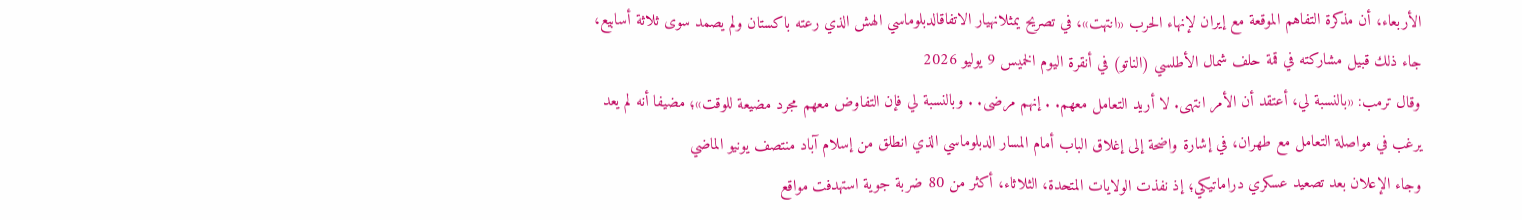الأربعاء، أن مذكرة التفاهم الموقعة مع إيران لإنهاء الحرب «انتهت»، في تصريح يمثلانهيار الاتفاقالدبلوماسي الهش الذي رعته باكستان ولم يصمد سوى ثلاثة أسابيع، جاء ذلك قبيل مشاركته في قمة حلف شمال الأطلسي (الناتو) في أنقرة اليوم الخميس 9 يوليو 2026
وقال ترمب: «بالنسبة لي، أعتقد أن الأمر انتهى. لا أريد التعامل معهم. . إنهم مرضى. . وبالنسبة لي فإن التفاوض معهم مجرد مضيعة للوقت»؛ مضيفا أنه لم يعد يرغب في مواصلة التعامل مع طهران، في إشارة واضحة إلى إغلاق الباب أمام المسار الدبلوماسي الذي انطلق من إسلام آباد منتصف يونيو الماضي
وجاء الإعلان بعد تصعيد عسكري دراماتيكي؛ إذ نفذت الولايات المتحدة، الثلاثاء، أكثر من 80 ضربة جوية استهدفت مواقع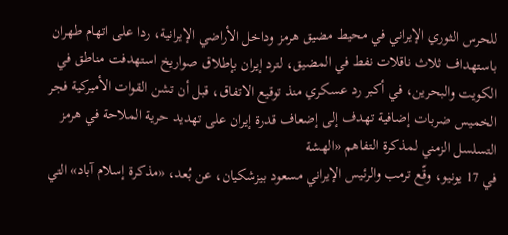للحرس الثوري الإيراني في محيط مضيق هرمز وداخل الأراضي الإيرانية، ردا على اتهام طهران باستهداف ثلاث ناقلات نفط في المضيق، لترد إيران بإطلاق صواريخ استهدفت مناطق في الكويت والبحرين، في أكبر رد عسكري منذ توقيع الاتفاق، قبل أن تشن القوات الأميركية فجر الخميس ضربات إضافية تهدف إلى إضعاف قدرة إيران على تهديد حرية الملاحة في هرمز
التسلسل الزمني لمذكرة التفاهم «الهشة
في 17 يونيو، وقّع ترمب والرئيس الإيراني مسعود بيزشكيان، عن بُعد، «مذكرة إسلام آباد» التي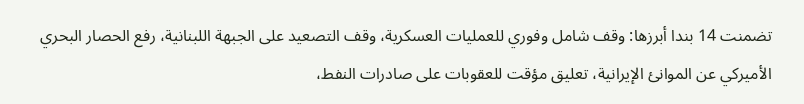تضمنت 14 بندا أبرزها: وقف شامل وفوري للعمليات العسكرية، وقف التصعيد على الجبهة اللبنانية، رفع الحصار البحري الأميركي عن الموانئ الإيرانية، تعليق مؤقت للعقوبات على صادرات النفط،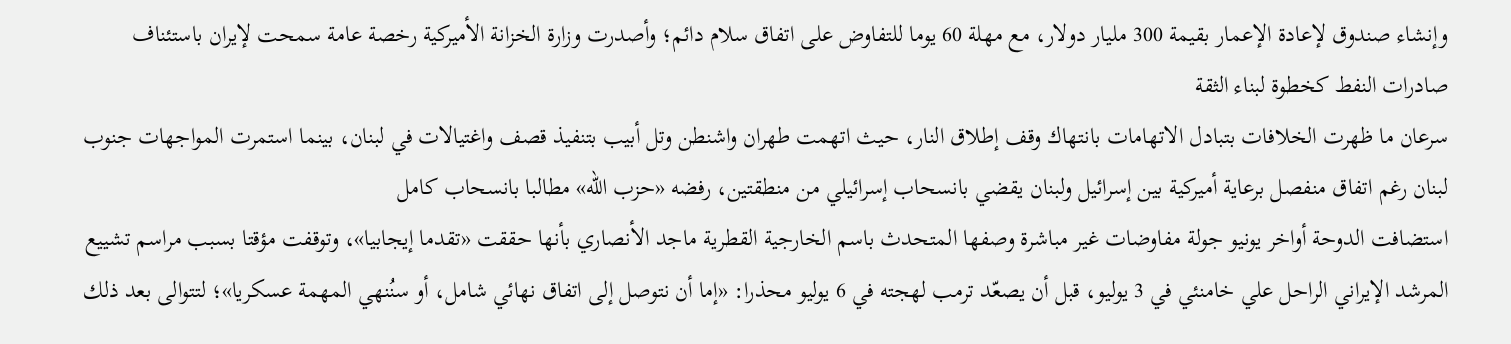وإنشاء صندوق لإعادة الإعمار بقيمة 300 مليار دولار، مع مهلة 60 يوما للتفاوض على اتفاق سلام دائم؛ وأصدرت وزارة الخزانة الأميركية رخصة عامة سمحت لإيران باستئناف صادرات النفط كخطوة لبناء الثقة
سرعان ما ظهرت الخلافات بتبادل الاتهامات بانتهاك وقف إطلاق النار، حيث اتهمت طهران واشنطن وتل أبيب بتنفيذ قصف واغتيالات في لبنان، بينما استمرت المواجهات جنوب لبنان رغم اتفاق منفصل برعاية أميركية بين إسرائيل ولبنان يقضي بانسحاب إسرائيلي من منطقتين، رفضه «حزب الله» مطالبا بانسحاب كامل
استضافت الدوحة أواخر يونيو جولة مفاوضات غير مباشرة وصفها المتحدث باسم الخارجية القطرية ماجد الأنصاري بأنها حققت «تقدما إيجابيا»، وتوقفت مؤقتا بسبب مراسم تشييع المرشد الإيراني الراحل علي خامنئي في 3 يوليو، قبل أن يصعّد ترمب لهجته في 6 يوليو محذرا: «إما أن نتوصل إلى اتفاق نهائي شامل، أو سنُنهي المهمة عسكريا»؛ لتتوالى بعد ذلك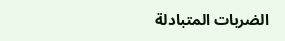الضربات المتبادلة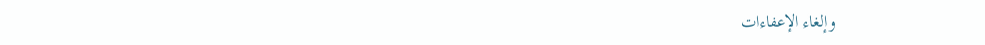وإلغاء الإعفاءات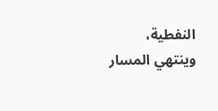النفطية، وينتهي المسار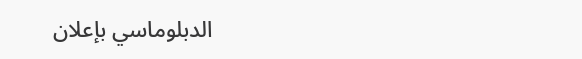الدبلوماسي بإعلان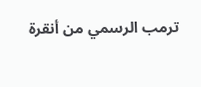ترمب الرسمي من أنقرة